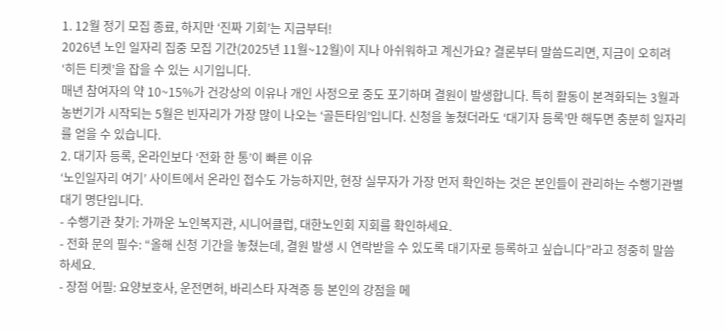1. 12월 정기 모집 종료, 하지만 ‘진짜 기회’는 지금부터!
2026년 노인 일자리 집중 모집 기간(2025년 11월~12월)이 지나 아쉬워하고 계신가요? 결론부터 말씀드리면, 지금이 오히려 ‘히든 티켓’을 잡을 수 있는 시기입니다.
매년 참여자의 약 10~15%가 건강상의 이유나 개인 사정으로 중도 포기하며 결원이 발생합니다. 특히 활동이 본격화되는 3월과 농번기가 시작되는 5월은 빈자리가 가장 많이 나오는 ‘골든타임’입니다. 신청을 놓쳤더라도 ‘대기자 등록’만 해두면 충분히 일자리를 얻을 수 있습니다.
2. 대기자 등록, 온라인보다 ‘전화 한 통’이 빠른 이유
‘노인일자리 여기’ 사이트에서 온라인 접수도 가능하지만, 현장 실무자가 가장 먼저 확인하는 것은 본인들이 관리하는 수행기관별 대기 명단입니다.
- 수행기관 찾기: 가까운 노인복지관, 시니어클럽, 대한노인회 지회를 확인하세요.
- 전화 문의 필수: “올해 신청 기간을 놓쳤는데, 결원 발생 시 연락받을 수 있도록 대기자로 등록하고 싶습니다”라고 정중히 말씀하세요.
- 장점 어필: 요양보호사, 운전면허, 바리스타 자격증 등 본인의 강점을 메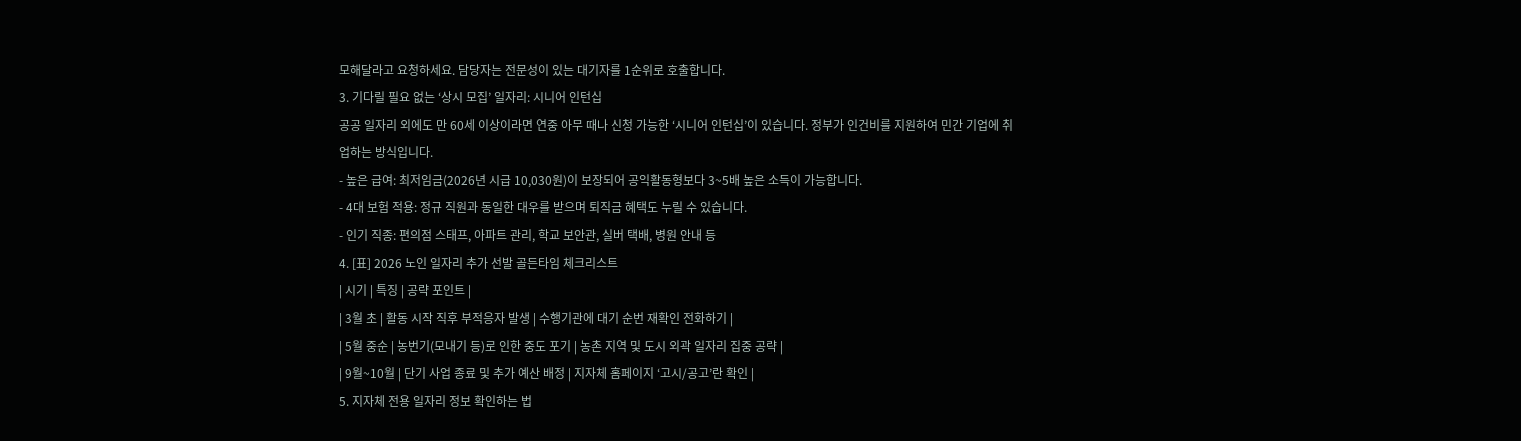모해달라고 요청하세요. 담당자는 전문성이 있는 대기자를 1순위로 호출합니다.
3. 기다릴 필요 없는 ‘상시 모집’ 일자리: 시니어 인턴십
공공 일자리 외에도 만 60세 이상이라면 연중 아무 때나 신청 가능한 ‘시니어 인턴십’이 있습니다. 정부가 인건비를 지원하여 민간 기업에 취업하는 방식입니다.
- 높은 급여: 최저임금(2026년 시급 10,030원)이 보장되어 공익활동형보다 3~5배 높은 소득이 가능합니다.
- 4대 보험 적용: 정규 직원과 동일한 대우를 받으며 퇴직금 혜택도 누릴 수 있습니다.
- 인기 직종: 편의점 스태프, 아파트 관리, 학교 보안관, 실버 택배, 병원 안내 등
4. [표] 2026 노인 일자리 추가 선발 골든타임 체크리스트
| 시기 | 특징 | 공략 포인트 |
| 3월 초 | 활동 시작 직후 부적응자 발생 | 수행기관에 대기 순번 재확인 전화하기 |
| 5월 중순 | 농번기(모내기 등)로 인한 중도 포기 | 농촌 지역 및 도시 외곽 일자리 집중 공략 |
| 9월~10월 | 단기 사업 종료 및 추가 예산 배정 | 지자체 홈페이지 ‘고시/공고’란 확인 |
5. 지자체 전용 일자리 정보 확인하는 법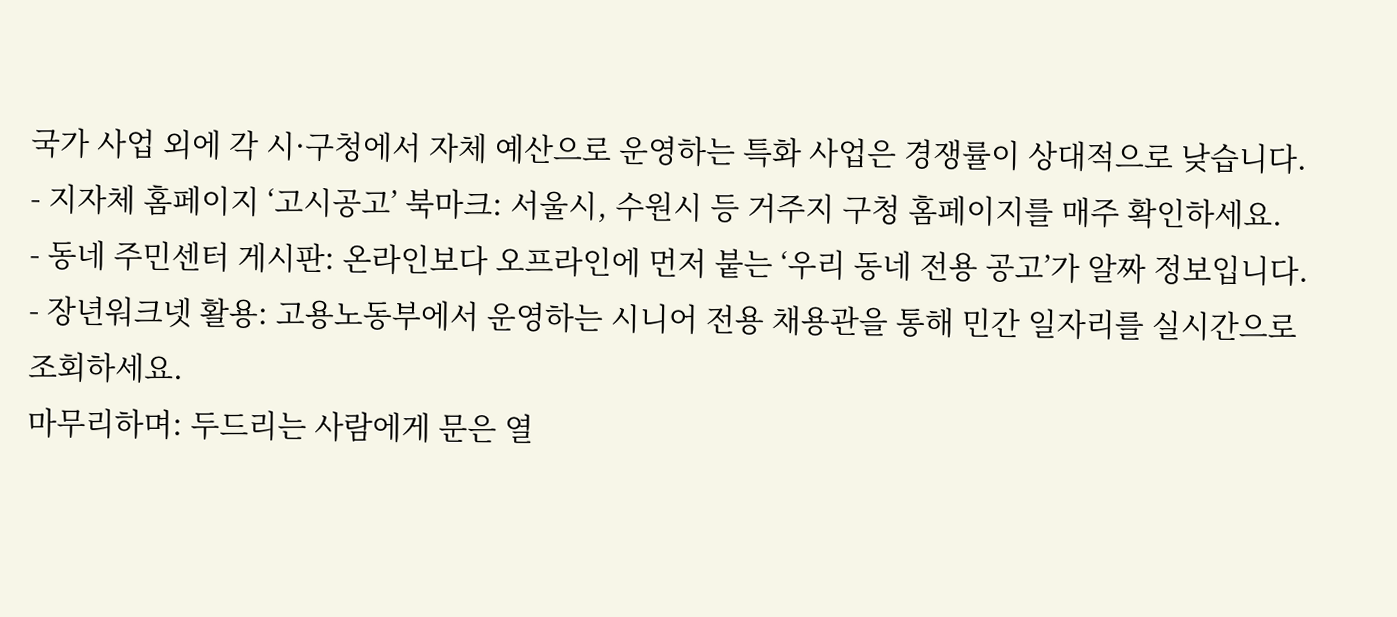국가 사업 외에 각 시·구청에서 자체 예산으로 운영하는 특화 사업은 경쟁률이 상대적으로 낮습니다.
- 지자체 홈페이지 ‘고시공고’ 북마크: 서울시, 수원시 등 거주지 구청 홈페이지를 매주 확인하세요.
- 동네 주민센터 게시판: 온라인보다 오프라인에 먼저 붙는 ‘우리 동네 전용 공고’가 알짜 정보입니다.
- 장년워크넷 활용: 고용노동부에서 운영하는 시니어 전용 채용관을 통해 민간 일자리를 실시간으로 조회하세요.
마무리하며: 두드리는 사람에게 문은 열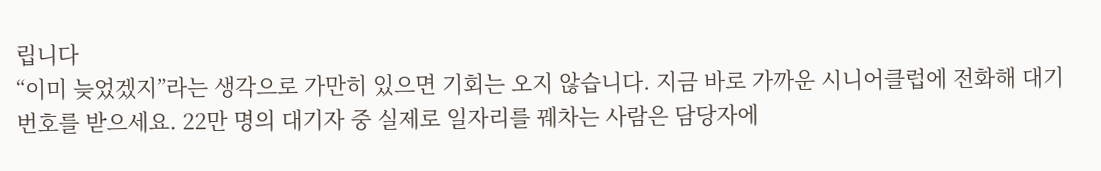립니다
“이미 늦었겠지”라는 생각으로 가만히 있으면 기회는 오지 않습니다. 지금 바로 가까운 시니어클럽에 전화해 대기 번호를 받으세요. 22만 명의 대기자 중 실제로 일자리를 꿰차는 사람은 담당자에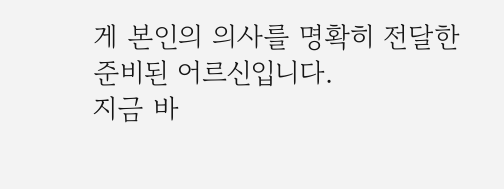게 본인의 의사를 명확히 전달한 준비된 어르신입니다.
지금 바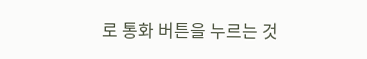로 통화 버튼을 누르는 것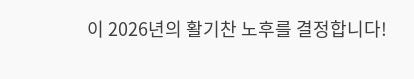이 2026년의 활기찬 노후를 결정합니다!